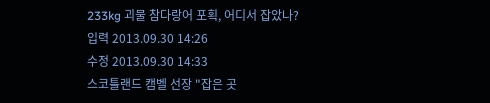233kg 괴물 참다랑어 포획, 어디서 잡았나?
입력 2013.09.30 14:26
수정 2013.09.30 14:33
스코틀랜드 캠벨 선장 "잡은 곳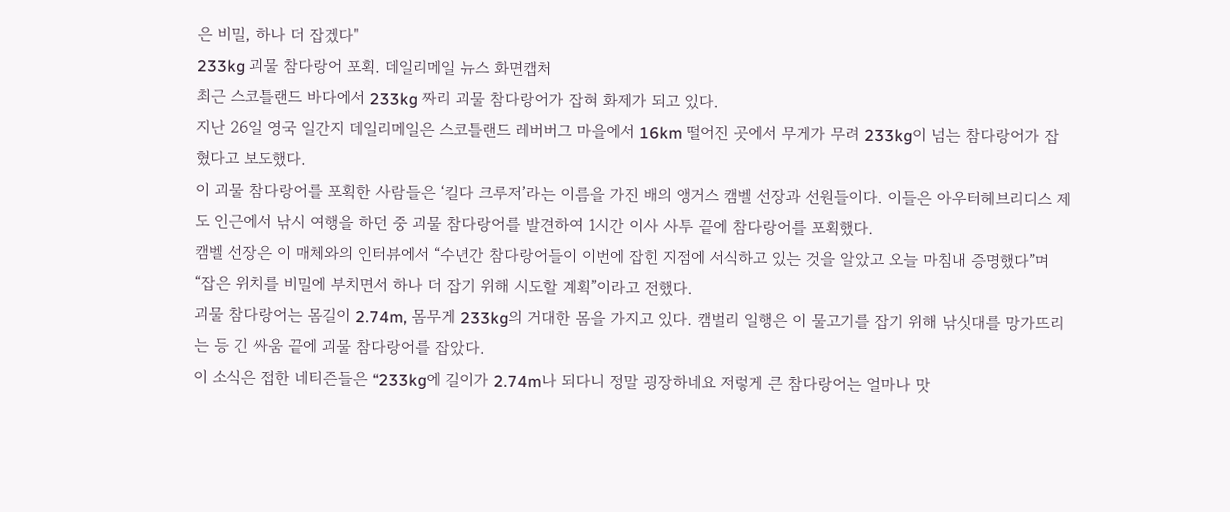은 비밀, 하나 더 잡겠다"
233kg 괴물 참다랑어 포획. 데일리메일 뉴스 화면캡처
최근 스코틀랜드 바다에서 233kg 짜리 괴물 참다랑어가 잡혀 화제가 되고 있다.
지난 26일 영국 일간지 데일리메일은 스코틀랜드 레버버그 마을에서 16km 떨어진 곳에서 무게가 무려 233kg이 넘는 참다랑어가 잡혔다고 보도했다.
이 괴물 참다랑어를 포획한 사람들은 ‘킬다 크루저’라는 이름을 가진 배의 앵거스 캠벨 선장과 선원들이다. 이들은 아우터헤브리디스 제도 인근에서 낚시 여행을 하던 중 괴물 참다랑어를 발견하여 1시간 이사 사투 끝에 참다랑어를 포획했다.
캠벨 선장은 이 매체와의 인터뷰에서 “수년간 참다랑어들이 이번에 잡힌 지점에 서식하고 있는 것을 알았고 오늘 마침내 증명했다”며 “잡은 위치를 비밀에 부치면서 하나 더 잡기 위해 시도할 계획”이라고 전했다.
괴물 참다랑어는 몸길이 2.74m, 몸무게 233kg의 거대한 몸을 가지고 있다. 캠벌리 일행은 이 물고기를 잡기 위해 낚싯대를 망가뜨리는 등 긴 싸움 끝에 괴물 참다랑어를 잡았다.
이 소식은 접한 네티즌들은 “233kg에 길이가 2.74m나 되다니 정말 굉장하네요 저렇게 큰 참다랑어는 얼마나 맛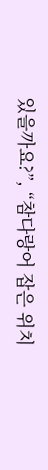있을까요?”, “참다랑어 잡은 위치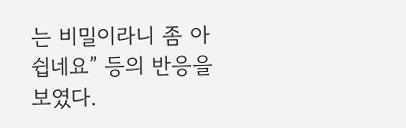는 비밀이라니 좀 아쉽네요” 등의 반응을 보였다.